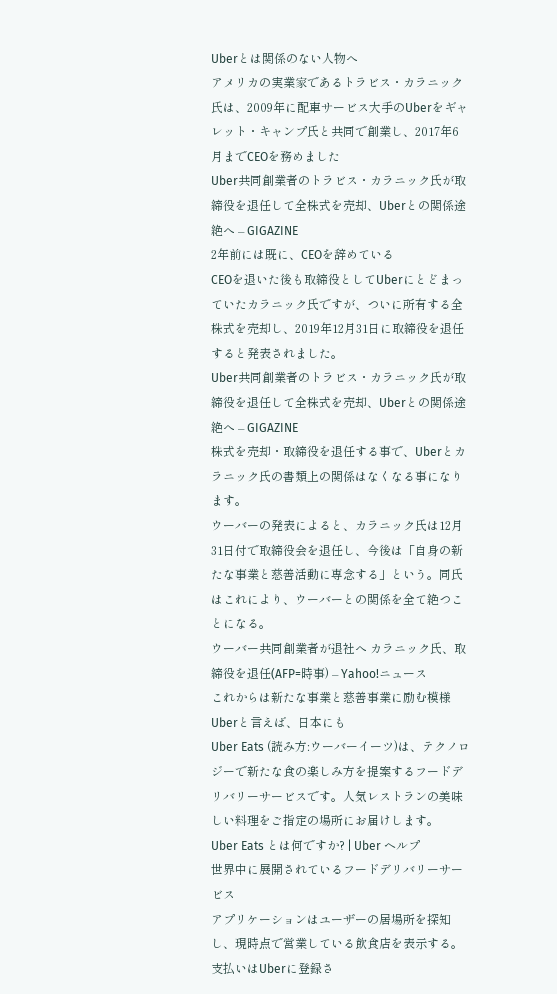Uberとは関係のない人物へ
アメリカの実業家であるトラビス・カラニック氏は、2009年に配車サービス大手のUberをギャレット・キャンプ氏と共同で創業し、2017年6月までCEOを務めました
Uber共同創業者のトラビス・カラニック氏が取締役を退任して全株式を売却、Uberとの関係途絶へ – GIGAZINE
2年前には既に、CEOを辞めている
CEOを退いた後も取締役としてUberにとどまっていたカラニック氏ですが、ついに所有する全株式を売却し、2019年12月31日に取締役を退任すると発表されました。
Uber共同創業者のトラビス・カラニック氏が取締役を退任して全株式を売却、Uberとの関係途絶へ – GIGAZINE
株式を売却・取締役を退任する事で、Uberとカラニック氏の書類上の関係はなくなる事になります。
ウーバーの発表によると、カラニック氏は12月31日付で取締役会を退任し、今後は「自身の新たな事業と慈善活動に専念する」という。同氏はこれにより、ウーバーとの関係を全て絶つことになる。
ウーバー共同創業者が退社へ カラニック氏、取締役を退任(AFP=時事) – Yahoo!ニュース
これからは新たな事業と慈善事業に励む模様
Uberと言えば、日本にも
Uber Eats (読み方:ウーバーイーツ)は、テクノロジーで新たな食の楽しみ方を提案するフードデリバリーサービスです。人気レストランの美味しい料理をご指定の場所にお届けします。
Uber Eats とは何ですか? | Uber ヘルプ
世界中に展開されているフードデリバリーサービス
アプリケーションはユーザーの居場所を探知し、現時点で営業している飲食店を表示する。支払いはUberに登録さ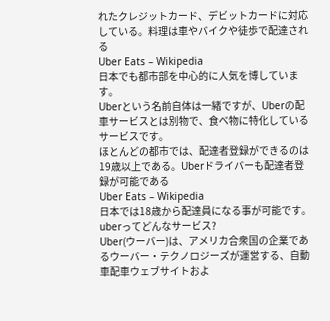れたクレジットカード、デビットカードに対応している。料理は車やバイクや徒歩で配達される
Uber Eats – Wikipedia
日本でも都市部を中心的に人気を博しています。
Uberという名前自体は一緒ですが、Uberの配車サービスとは別物で、食べ物に特化しているサービスです。
ほとんどの都市では、配達者登録ができるのは19歳以上である。Uberドライバーも配達者登録が可能である
Uber Eats – Wikipedia
日本では18歳から配達員になる事が可能です。
uberってどんなサービス?
Uber(ウーバー)は、アメリカ合衆国の企業であるウーバー・テクノロジーズが運営する、自動車配車ウェブサイトおよ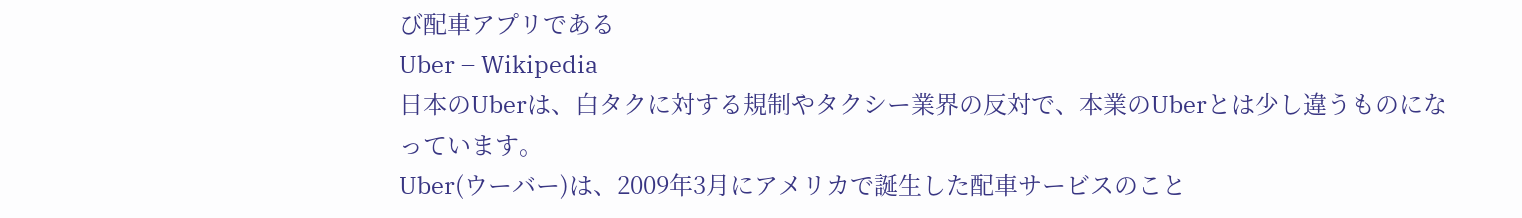び配車アプリである
Uber – Wikipedia
日本のUberは、白タクに対する規制やタクシー業界の反対で、本業のUberとは少し違うものになっています。
Uber(ウーバー)は、2009年3月にアメリカで誕生した配車サービスのこと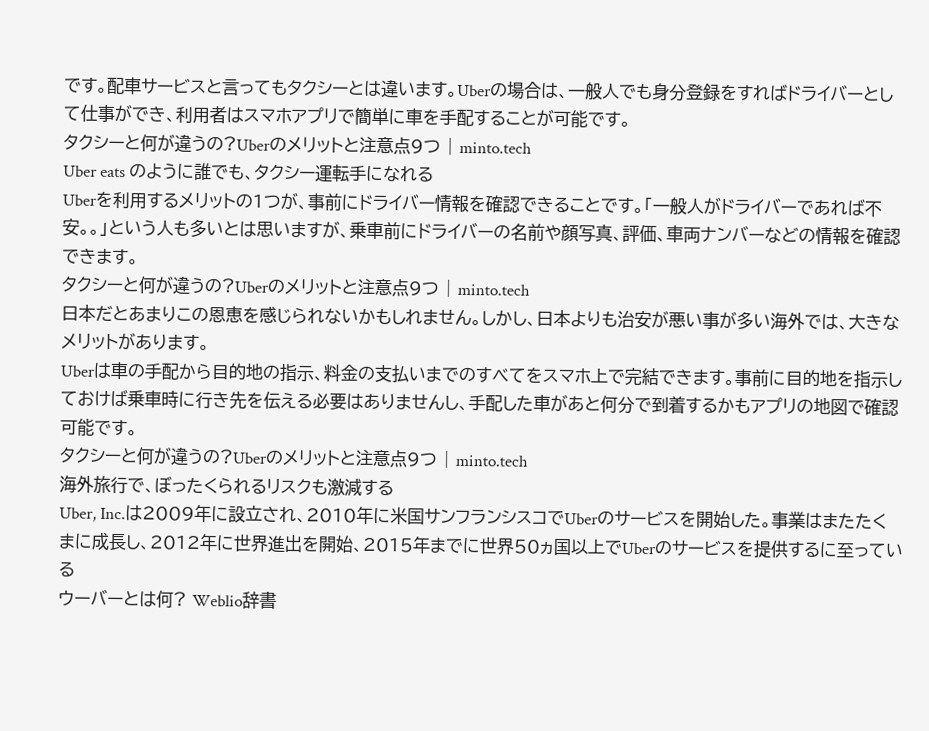です。配車サービスと言ってもタクシーとは違います。Uberの場合は、一般人でも身分登録をすればドライバーとして仕事ができ、利用者はスマホアプリで簡単に車を手配することが可能です。
タクシーと何が違うの?Uberのメリットと注意点9つ | minto.tech
Uber eats のように誰でも、タクシー運転手になれる
Uberを利用するメリットの1つが、事前にドライバー情報を確認できることです。「一般人がドライバーであれば不安。。」という人も多いとは思いますが、乗車前にドライバーの名前や顔写真、評価、車両ナンバーなどの情報を確認できます。
タクシーと何が違うの?Uberのメリットと注意点9つ | minto.tech
日本だとあまりこの恩恵を感じられないかもしれません。しかし、日本よりも治安が悪い事が多い海外では、大きなメリットがあります。
Uberは車の手配から目的地の指示、料金の支払いまでのすべてをスマホ上で完結できます。事前に目的地を指示しておけば乗車時に行き先を伝える必要はありませんし、手配した車があと何分で到着するかもアプリの地図で確認可能です。
タクシーと何が違うの?Uberのメリットと注意点9つ | minto.tech
海外旅行で、ぼったくられるリスクも激減する
Uber, Inc.は2009年に設立され、2010年に米国サンフランシスコでUberのサービスを開始した。事業はまたたくまに成長し、2012年に世界進出を開始、2015年までに世界50ヵ国以上でUberのサービスを提供するに至っている
ウーバーとは何? Weblio辞書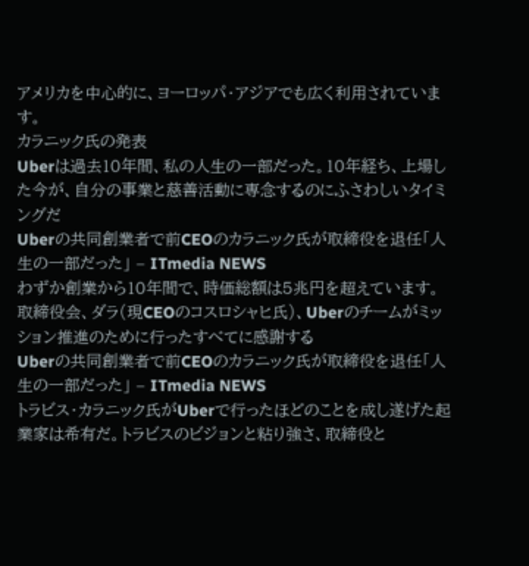アメリカを中心的に、ヨーロッパ・アジアでも広く利用されています。
カラニック氏の発表
Uberは過去10年間、私の人生の一部だった。10年経ち、上場した今が、自分の事業と慈善活動に専念するのにふさわしいタイミングだ
Uberの共同創業者で前CEOのカラニック氏が取締役を退任「人生の一部だった」 – ITmedia NEWS
わずか創業から10年間で、時価総額は5兆円を超えています。
取締役会、ダラ(現CEOのコスロシャヒ氏)、Uberのチームがミッション推進のために行ったすべてに感謝する
Uberの共同創業者で前CEOのカラニック氏が取締役を退任「人生の一部だった」 – ITmedia NEWS
トラビス・カラニック氏がUberで行ったほどのことを成し遂げた起業家は希有だ。トラビスのビジョンと粘り強さ、取締役と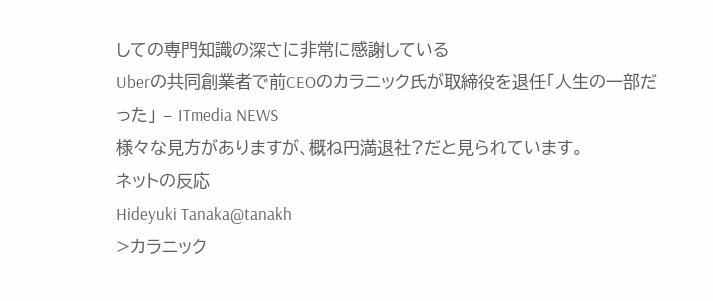しての専門知識の深さに非常に感謝している
Uberの共同創業者で前CEOのカラニック氏が取締役を退任「人生の一部だった」 – ITmedia NEWS
様々な見方がありますが、概ね円満退社?だと見られています。
ネットの反応
Hideyuki Tanaka@tanakh
>カラニック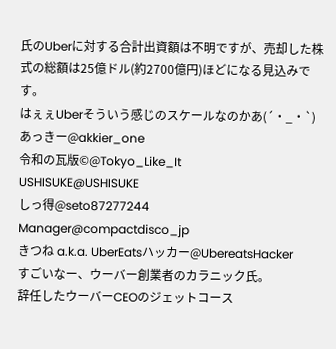氏のUberに対する合計出資額は不明ですが、売却した株式の総額は25億ドル(約2700億円)ほどになる見込みです。
はぇぇUberそういう感じのスケールなのかあ(´・_・`)
あっきー@akkier_one
令和の瓦版©@Tokyo_Like_It
USHISUKE@USHISUKE
しっ得@seto87277244
Manager@compactdisco_jp
きつね a.k.a. UberEatsハッカー@UbereatsHacker
すごいなー、ウーバー創業者のカラニック氏。
辞任したウーバーCEOのジェットコース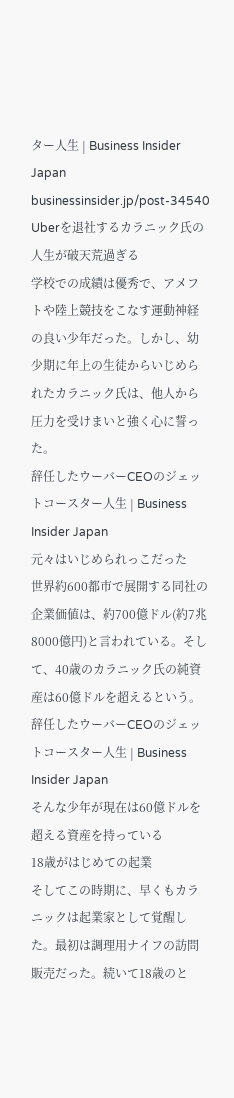ター人生 | Business Insider Japan businessinsider.jp/post-34540
Uberを退社するカラニック氏の人生が破天荒過ぎる
学校での成績は優秀で、アメフトや陸上競技をこなす運動神経の良い少年だった。しかし、幼少期に年上の生徒からいじめられたカラニック氏は、他人から圧力を受けまいと強く心に誓った。
辞任したウーバーCEOのジェットコースター人生 | Business Insider Japan
元々はいじめられっこだった
世界約600都市で展開する同社の企業価値は、約700億ドル(約7兆8000億円)と言われている。そして、40歳のカラニック氏の純資産は60億ドルを超えるという。
辞任したウーバーCEOのジェットコースター人生 | Business Insider Japan
そんな少年が現在は60億ドルを超える資産を持っている
18歳がはじめての起業
そしてこの時期に、早くもカラニックは起業家として覚醒した。最初は調理用ナイフの訪問販売だった。続いて18歳のと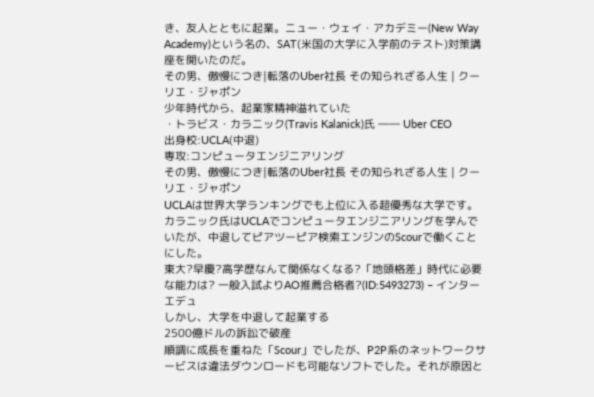き、友人とともに起業。ニュー・ウェイ・アカデミー(New Way Academy)という名の、SAT(米国の大学に入学前のテスト)対策講座を開いたのだ。
その男、傲慢につき|転落のUber社長 その知られざる人生 | クーリエ・ジャポン
少年時代から、起業家精神溢れていた
・トラビス・カラニック(Travis Kalanick)氏 ―― Uber CEO
出身校:UCLA(中退)
専攻:コンピュータエンジニアリング
その男、傲慢につき|転落のUber社長 その知られざる人生 | クーリエ・ジャポン
UCLAは世界大学ランキングでも上位に入る超優秀な大学です。
カラニック氏はUCLAでコンピュータエンジニアリングを学んでいたが、中退してピアツーピア検索エンジンのScourで働くことにした。
東大?早慶?高学歴なんて関係なくなる?「地頭格差」時代に必要な能力は? 一般入試よりAO推薦合格者?(ID:5493273) – インターエデュ
しかし、大学を中退して起業する
2500億ドルの訴訟で破産
順調に成長を重ねた「Scour」でしたが、P2P系のネットワークサービスは違法ダウンロードも可能なソフトでした。それが原因と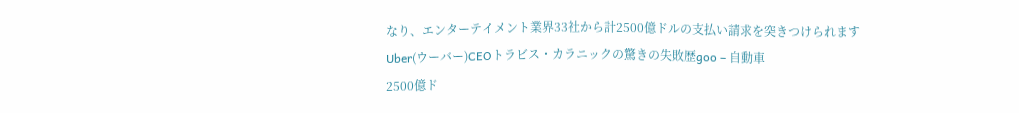なり、エンターテイメント業界33社から計2500億ドルの支払い請求を突きつけられます
Uber(ウーバー)CEOトラビス・カラニックの驚きの失敗歴goo – 自動車
2500億ド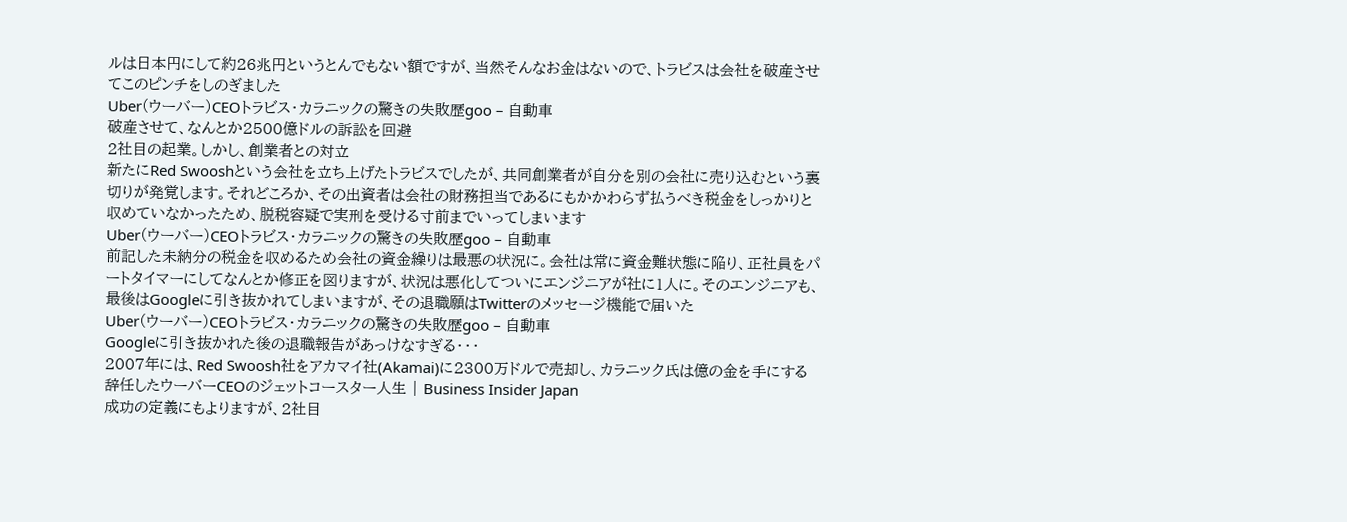ルは日本円にして約26兆円というとんでもない額ですが、当然そんなお金はないので、トラビスは会社を破産させてこのピンチをしのぎました
Uber(ウーバー)CEOトラビス・カラニックの驚きの失敗歴goo – 自動車
破産させて、なんとか2500億ドルの訴訟を回避
2社目の起業。しかし、創業者との対立
新たにRed Swooshという会社を立ち上げたトラビスでしたが、共同創業者が自分を別の会社に売り込むという裏切りが発覚します。それどころか、その出資者は会社の財務担当であるにもかかわらず払うべき税金をしっかりと収めていなかったため、脱税容疑で実刑を受ける寸前までいってしまいます
Uber(ウーバー)CEOトラビス・カラニックの驚きの失敗歴goo – 自動車
前記した未納分の税金を収めるため会社の資金繰りは最悪の状況に。会社は常に資金難状態に陥り、正社員をパートタイマーにしてなんとか修正を図りますが、状況は悪化してついにエンジニアが社に1人に。そのエンジニアも、最後はGoogleに引き抜かれてしまいますが、その退職願はTwitterのメッセージ機能で届いた
Uber(ウーバー)CEOトラビス・カラニックの驚きの失敗歴goo – 自動車
Googleに引き抜かれた後の退職報告があっけなすぎる・・・
2007年には、Red Swoosh社をアカマイ社(Akamai)に2300万ドルで売却し、カラニック氏は億の金を手にする
辞任したウーバーCEOのジェットコースター人生 | Business Insider Japan
成功の定義にもよりますが、2社目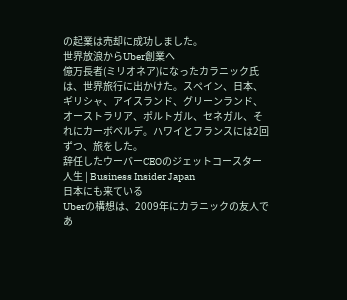の起業は売却に成功しました。
世界放浪からUber創業へ
億万長者(ミリオネア)になったカラニック氏は、世界旅行に出かけた。スペイン、日本、ギリシャ、アイスランド、グリーンランド、オーストラリア、ポルトガル、セネガル、それにカーボベルデ。ハワイとフランスには2回ずつ、旅をした。
辞任したウーバーCEOのジェットコースター人生 | Business Insider Japan
日本にも来ている
Uberの構想は、2009年にカラニックの友人であ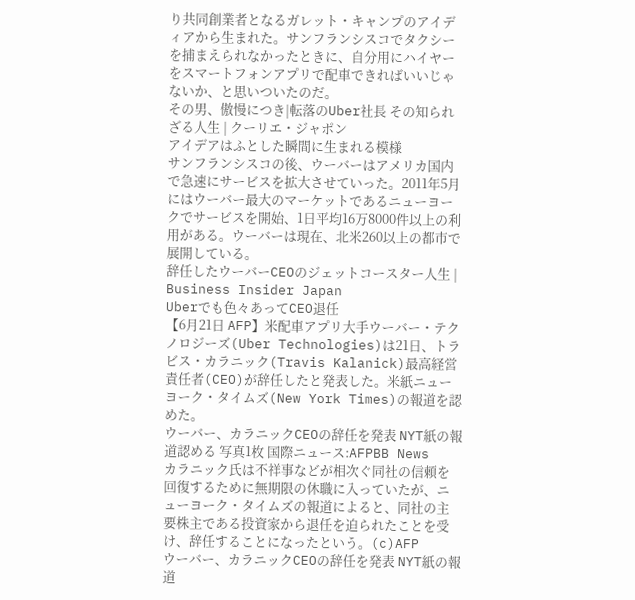り共同創業者となるガレット・キャンプのアイディアから生まれた。サンフランシスコでタクシーを捕まえられなかったときに、自分用にハイヤーをスマートフォンアプリで配車できればいいじゃないか、と思いついたのだ。
その男、傲慢につき|転落のUber社長 その知られざる人生 | クーリエ・ジャポン
アイデアはふとした瞬間に生まれる模様
サンフランシスコの後、ウーバーはアメリカ国内で急速にサービスを拡大させていった。2011年5月にはウーバー最大のマーケットであるニューヨークでサービスを開始、1日平均16万8000件以上の利用がある。ウーバーは現在、北米260以上の都市で展開している。
辞任したウーバーCEOのジェットコースター人生 | Business Insider Japan
Uberでも色々あってCEO退任
【6月21日 AFP】米配車アプリ大手ウーバー・テクノロジーズ(Uber Technologies)は21日、トラビス・カラニック(Travis Kalanick)最高経営責任者(CEO)が辞任したと発表した。米紙ニューヨーク・タイムズ(New York Times)の報道を認めた。
ウーバー、カラニックCEOの辞任を発表 NYT紙の報道認める 写真1枚 国際ニュース:AFPBB News
カラニック氏は不祥事などが相次ぐ同社の信頼を回復するために無期限の休職に入っていたが、ニューヨーク・タイムズの報道によると、同社の主要株主である投資家から退任を迫られたことを受け、辞任することになったという。(c)AFP
ウーバー、カラニックCEOの辞任を発表 NYT紙の報道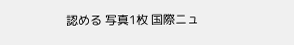認める 写真1枚 国際ニュ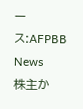ース:AFPBB News
株主か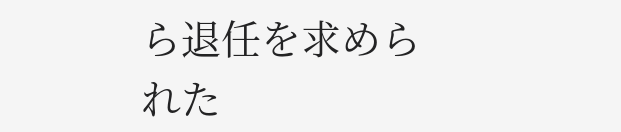ら退任を求められた